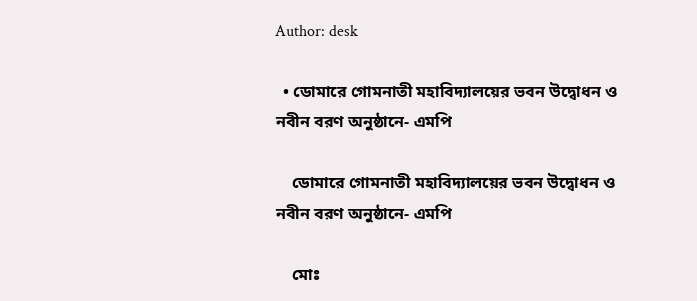Author: desk

  • ডোমারে গোমনাতী মহাবিদ্যালয়ের ভবন উদ্বোধন ও নবীন বরণ অনুষ্ঠানে- এমপি

    ডোমারে গোমনাতী মহাবিদ্যালয়ের ভবন উদ্বোধন ও নবীন বরণ অনুষ্ঠানে- এমপি

    মোঃ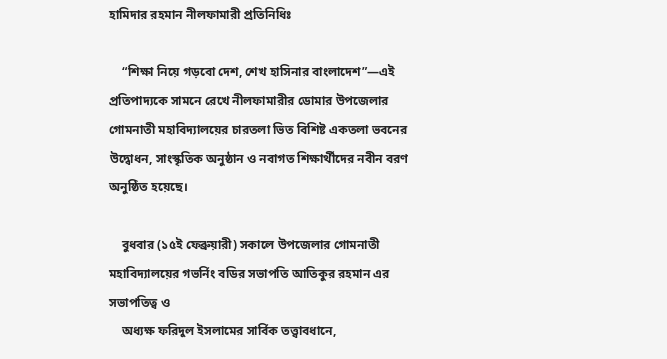হামিদার রহমান নীলফামারী প্রতিনিধিঃ

    “শিক্ষা নিয়ে গড়বো দেশ, শেখ হাসিনার বাংলাদেশ”—এই প্রতিপাদ্যকে সামনে রেখে নীলফামারীর ডোমার উপজেলার গোমনাতী মহাবিদ্যালয়ের চারতলা ভিত বিশিষ্ট একতলা ভবনের উদ্বোধন, সাংস্কৃতিক অনুষ্ঠান ও নবাগত শিক্ষার্থীদের নবীন বরণ অনুষ্ঠিত হয়েছে।

    বুধবার (১৫ই ফেব্রুয়ারী) সকালে উপজেলার গোমনাতী মহাবিদ্যালয়ের গভর্নিং বডির সভাপতি আতিকুর রহমান এর সভাপতিত্ব ও
    অধ্যক্ষ ফরিদুল ইসলামের সার্বিক তত্ত্বাবধানে,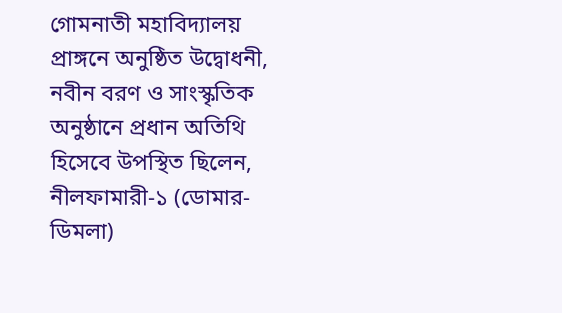গোমনাতী মহাবিদ্যালয় প্রাঙ্গনে অনুষ্ঠিত উদ্বোধনী, নবীন বরণ ও সাংস্কৃতিক অনুষ্ঠানে প্রধান অতিথি হিসেবে উপস্থিত ছিলেন, নীলফামারী-১ (ডোমার-ডিমলা)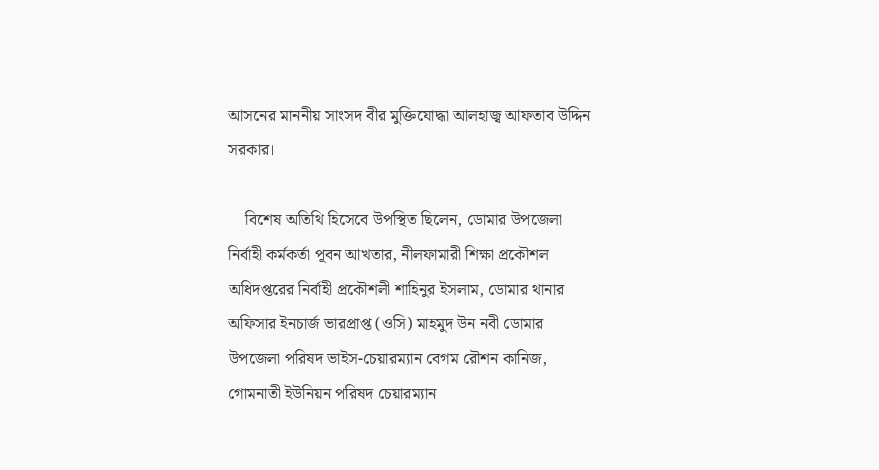আসনের মাননীয় সাংসদ বীর মুক্তিযোদ্ধা আলহাজ্ব আফতাব উদ্দিন সরকার।

    বিশেষ অতিথি হিসেবে উপস্থিত ছিলেন, ডোমার উপজেলা নির্বাহী কর্মকর্তা পূবন আখতার, নীলফামারী শিক্ষা প্রকৌশল অধিদপ্তরের নির্বাহী প্রকৌশলী শাহিনুর ইসলাম, ডোমার থানার অফিসার ইনচার্জ ভারপ্রাপ্ত (ওসি) মাহমুদ উন নবী ডোমার উপজেলা পরিষদ ভাইস-চেয়ারম্যান বেগম রৌশন কানিজ, গোমনাতী ইউনিয়ন পরিষদ চেয়ারম্যান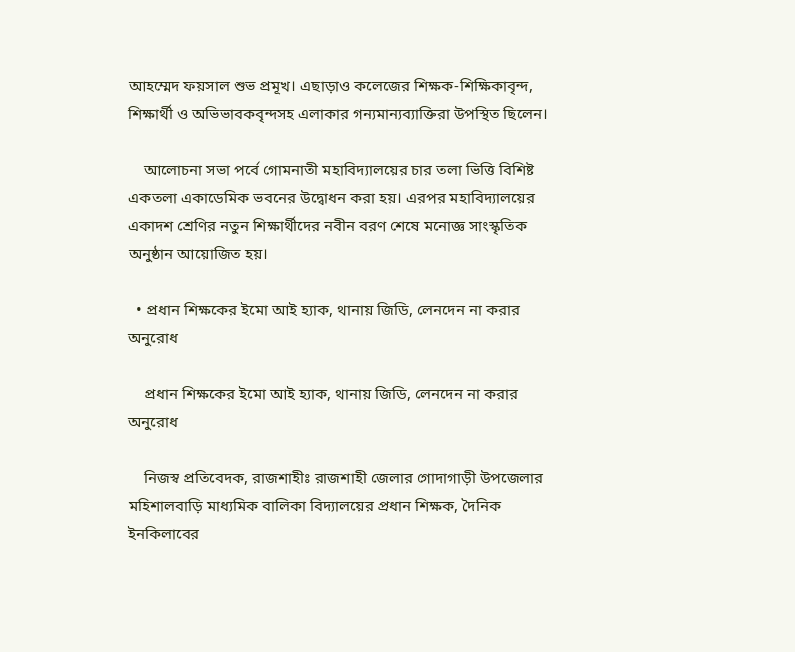আহম্মেদ ফয়সাল শুভ প্রমূখ। এছাড়াও কলেজের শিক্ষক-শিক্ষিকাবৃন্দ, শিক্ষার্থী ও অভিভাবকবৃন্দসহ এলাকার গন্যমান্যব্যাক্তিরা উপস্থিত ছিলেন।

    আলোচনা সভা পর্বে গোমনাতী মহাবিদ্যালয়ের চার তলা ভিত্তি বিশিষ্ট একতলা একাডেমিক ভবনের উদ্বোধন করা হয়। এরপর মহাবিদ্যালয়ের একাদশ শ্রেণির নতুন শিক্ষার্থীদের নবীন বরণ শেষে মনোজ্ঞ সাংস্কৃতিক অনুষ্ঠান আয়োজিত হয়।

  • প্রধান শিক্ষকের ইমো আই হ্যাক, থানায় জিডি, লেনদেন না করার অনুরোধ

    প্রধান শিক্ষকের ইমো আই হ্যাক, থানায় জিডি, লেনদেন না করার অনুরোধ

    নিজস্ব প্রতিবেদক, রাজশাহীঃ রাজশাহী জেলার গোদাগাড়ী উপজেলার মহিশালবাড়ি মাধ্যমিক বালিকা বিদ্যালয়ের প্রধান শিক্ষক, দৈনিক ইনকিলাবের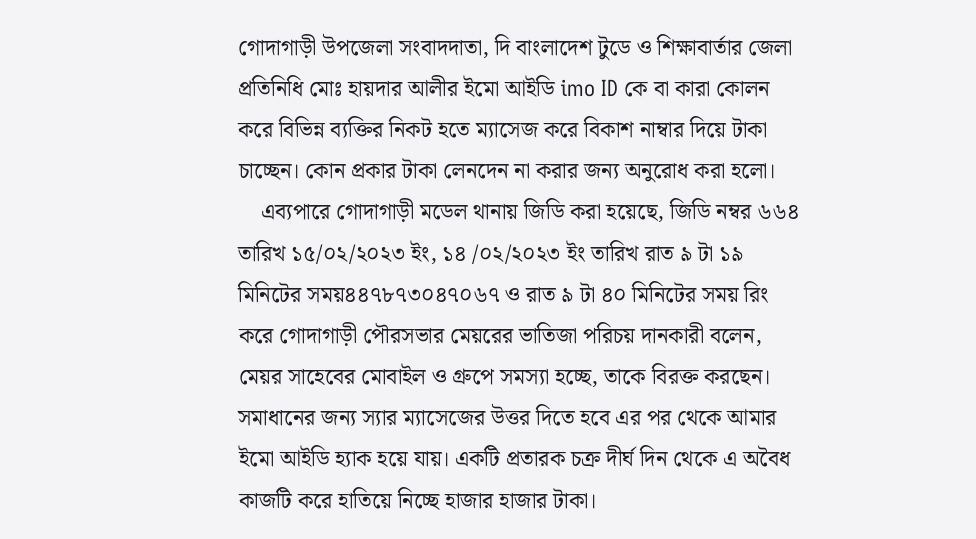গোদাগাড়ী উপজেলা সংবাদদাতা, দি বাংলাদেশ টুডে ও শিক্ষাবার্তার জেলা প্রতিনিধি মোঃ হায়দার আলীর ইমো আইডি imo ID কে বা কারা কোলন করে বিভিন্ন ব্যক্তির নিকট হতে ম্যাসেজ করে বিকাশ নাম্বার দিয়ে টাকা চাচ্ছেন। কোন প্রকার টাকা লেনদেন না করার জন্য অনুরোধ করা হলো।
    এব্যপারে গোদাগাড়ী মডেল থানায় জিডি করা হয়েছে, জিডি নম্বর ৬৬৪ তারিখ ১৫/০২/২০২৩ ইং, ১৪ /০২/২০২৩ ইং তারিখ রাত ৯ টা ১৯ মিনিটের সময়৪৪৭৮৭৩০৪৭০৬৭ ও রাত ৯ টা ৪০ মিনিটের সময় রিং করে গোদাগাড়ী পৌরসভার মেয়রের ভাতিজা পরিচয় দানকারী বলেন, মেয়র সাহেবের মোবাইল ও গ্রুপে সমস্যা হচ্ছে, তাকে বিরক্ত করছেন। সমাধানের জন্য স্যার ম্যাসেজের উত্তর দিতে হবে এর পর থেকে আমার ইমো আইডি হ্যাক হয়ে যায়। একটি প্রতারক চক্র দীর্ঘ দিন থেকে এ অবৈধ কাজটি করে হাতিয়ে নিচ্ছে হাজার হাজার টাকা।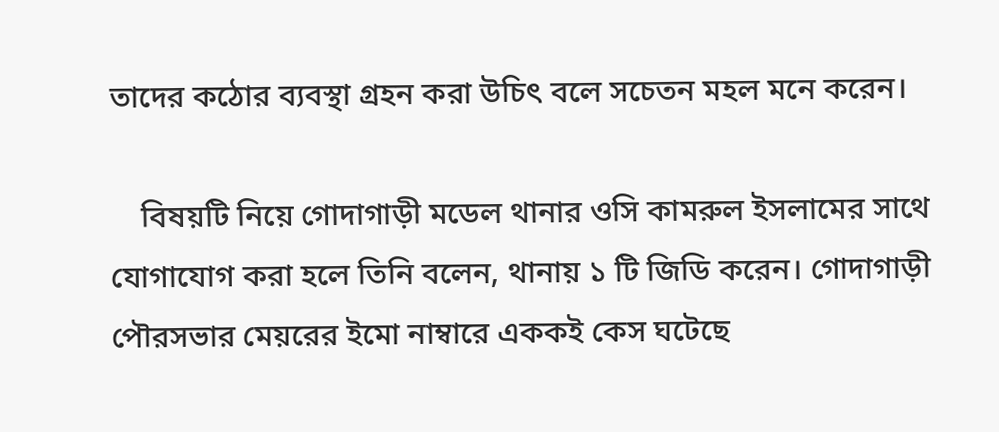তাদের কঠোর ব্যবস্থা গ্রহন করা উচিৎ বলে সচেতন মহল মনে করেন।

    বিষয়টি নিয়ে গোদাগাড়ী মডেল থানার ওসি কামরুল ইসলামের সাথে যোগাযোগ করা হলে তিনি বলেন, থানায় ১ টি জিডি করেন। গোদাগাড়ী পৌরসভার মেয়রের ইমো নাম্বারে এককই কেস ঘটেছে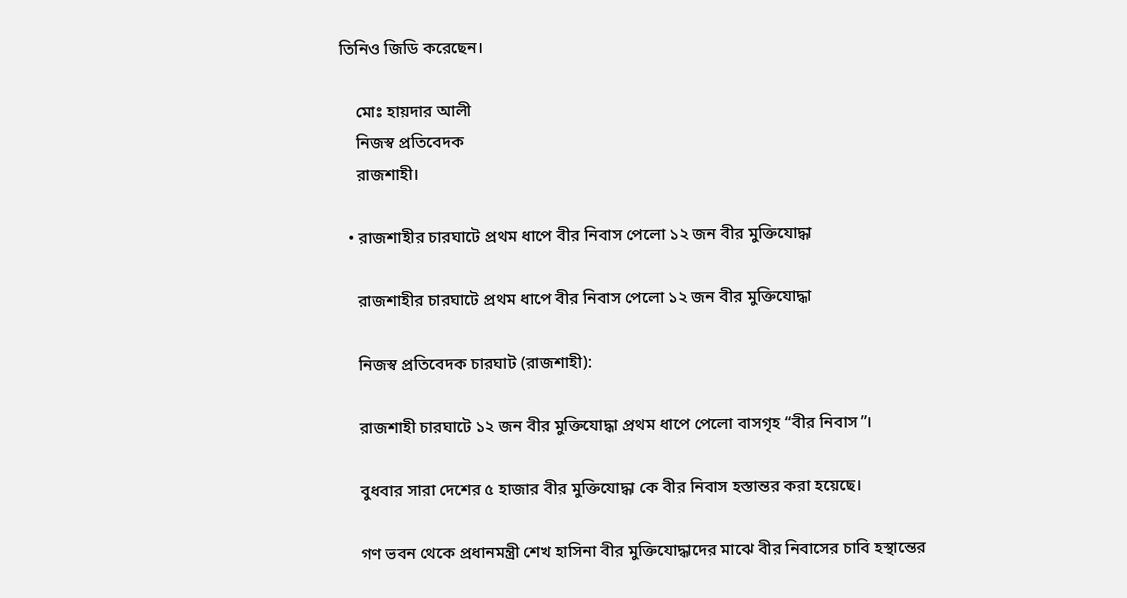তিনিও জিডি করেছেন।

    মোঃ হায়দার আলী
    নিজস্ব প্রতিবেদক
    রাজশাহী।

  • রাজশাহীর চারঘাটে প্রথম ধাপে বীর নিবাস পেলো ১২ জন বীর মুক্তিযোদ্ধা

    রাজশাহীর চারঘাটে প্রথম ধাপে বীর নিবাস পেলো ১২ জন বীর মুক্তিযোদ্ধা

    নিজস্ব প্রতিবেদক চারঘাট (রাজশাহী):

    রাজশাহী চারঘাটে ১২ জন বীর মুক্তিযোদ্ধা প্রথম ধাপে পেলো বাসগৃহ “বীর নিবাস”।

    বুধবার সারা দেশের ৫ হাজার বীর মুক্তিযোদ্ধা কে বীর নিবাস হস্তান্তর করা হয়েছে।

    গণ ভবন থেকে প্রধানমন্ত্রী শেখ হাসিনা বীর মুক্তিযোদ্ধাদের মাঝে বীর নিবাসের চাবি হস্থান্তের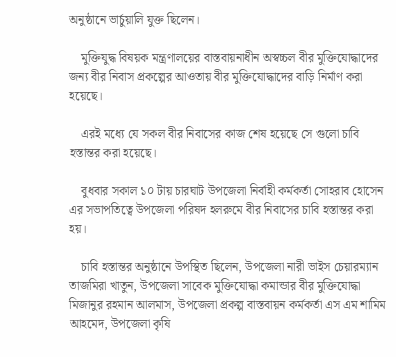অনুষ্ঠানে ভার্চুয়ালি যুক্ত ছিলেন।

    মুক্তিযুদ্ধ বিষয়ক মন্ত্রণালয়ের বাস্তবায়নাধীন অস্বচ্চল বীর মুক্তিযোদ্ধাদের জন্য বীর নিবাস প্রকল্পের আওতায় বীর মুক্তিযোদ্ধাদের বাড়ি নির্মাণ করা হয়েছে।

    এরই মধ্যে যে সকল বীর নিবাসের কাজ শেষ হয়েছে সে গুলো চাবি হস্তান্তর করা হয়েছে।

    বুধবার সকাল ১০ টায় চারঘাট উপজেলা নির্বাহী কর্মকর্তা সোহরাব হোসেন এর সভাপতিত্বে উপজেলা পরিষদ হলরুমে বীর নিবাসের চাবি হস্তান্তর করা হয়।

    চাবি হস্তান্তর অনুষ্ঠানে উপস্থিত ছিলেন, উপজেলা নারী ভাইস চেয়ারম্যান তাজমিরা খাতুন, উপজেলা সাবেক মুক্তিযোদ্ধা কমান্ডার বীর মুক্তিযোদ্ধা মিজানুর রহমান আলমাস, উপজেলা প্রকল্প বাস্তবায়ন কর্মকর্তা এস এম শামিম আহমেদ, উপজেলা কৃষি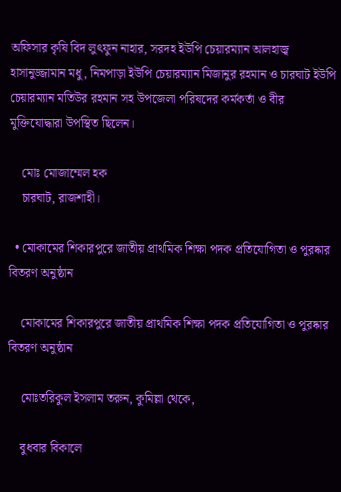অফিসার কৃষি বিদ লুৎফুন নাহার, সরদহ ইউপি চেয়ারম্যান আলহাজ্ব হাসানুজ্জামান মধু, নিমপাড়া ইউপি চেয়ারম্যান মিজানুর রহমান ও চারঘাট ইউপি চেয়ারম্যান মতিউর রহমান সহ উপজেলা পরিষদের কর্মকর্তা ও বীর মুক্তিযোদ্ধারা উপস্থিত ছিলেন।

    মোঃ মোজাম্মেল হক
    চারঘাট, রাজশাহী।

  • মোকামের শিকারপুরে জাতীয় প্রাথমিক শিক্ষা পদক প্রতিযোগিতা ও পুরষ্কার বিতরণ অনুষ্ঠান

    মোকামের শিকারপুরে জাতীয় প্রাথমিক শিক্ষা পদক প্রতিযোগিতা ও পুরষ্কার বিতরণ অনুষ্ঠান

    মোঃতরিকুল ইসলাম তরুন, কুমিল্লা থেকে,

    বুধবার বিকালে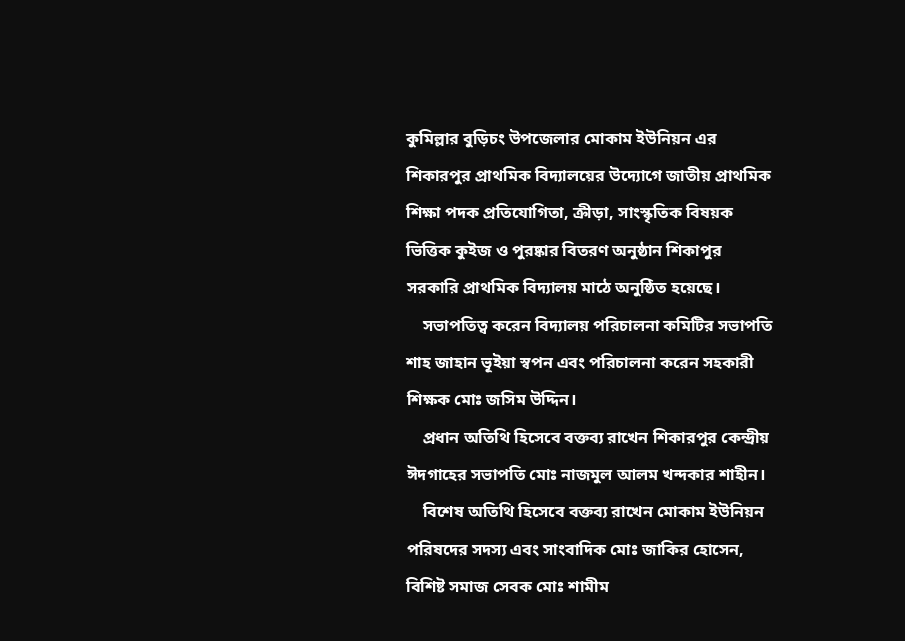কুমিল্লার বুড়িচং উপজেলার মোকাম ইউনিয়ন এর শিকারপুর প্রাথমিক বিদ্যালয়ের উদ্যোগে জাতীয় প্রাথমিক শিক্ষা পদক প্রতিযোগিতা, ক্রীড়া, সাংস্কৃতিক বিষয়ক ভিত্তিক কুইজ ও পুরষ্কার বিতরণ অনুষ্ঠান শিকাপুর সরকারি প্রাথমিক বিদ্যালয় মাঠে অনুষ্ঠিত হয়েছে।
    সভাপতিত্ব করেন বিদ্যালয় পরিচালনা কমিটির সভাপতি শাহ জাহান ভূইয়া স্বপন এবং পরিচালনা করেন সহকারী শিক্ষক মোঃ জসিম উদ্দিন।
    প্রধান অতিথি হিসেবে বক্তব্য রাখেন শিকারপুর কেন্দ্রীয় ঈদগাহের সভাপতি মোঃ নাজমুল আলম খন্দকার শাহীন।
    বিশেষ অতিথি হিসেবে বক্তব্য রাখেন মোকাম ইউনিয়ন পরিষদের সদস্য এবং সাংবাদিক মোঃ জাকির হোসেন, বিশিষ্ট সমাজ সেবক মোঃ শামীম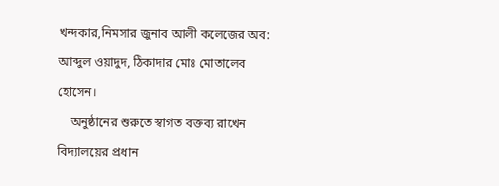খন্দকার,নিমসার জুনাব আলী কলেজের অব: আব্দুল ওয়াদুদ, ঠিকাদার মোঃ মোতালেব হোসেন।
    অনুষ্ঠানের শুরুতে স্বাগত বক্তব্য রাখেন বিদ্যালয়ের প্রধান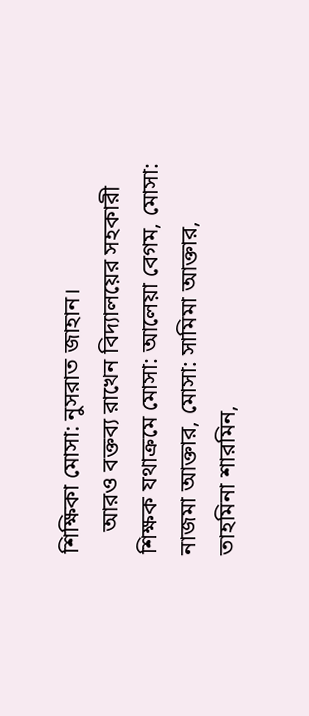শিক্ষিকা মোসা: নুসরাত জাহান।
    আরও বক্তব্য রাখেন বিদ্যালয়ের সহকারী শিক্ষক যথাক্রমে মোসা: আলেয়া বেগম, মোসা: নাজমা আক্তার, মোসা: সামিমা আক্তার, তাহমিনা শারমিন,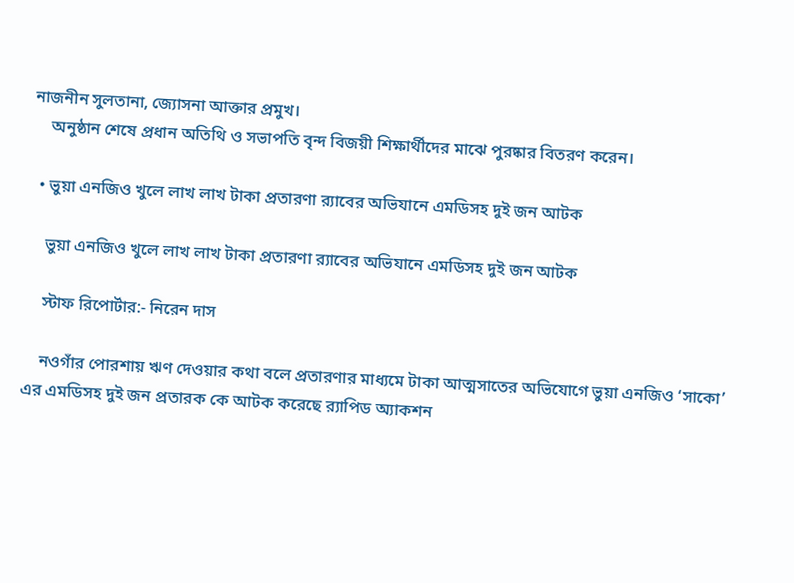নাজনীন সুলতানা, জ্যোসনা আক্তার প্রমুখ।
    অনুষ্ঠান শেষে প্রধান অতিথি ও সভাপতি বৃন্দ বিজয়ী শিক্ষার্থীদের মাঝে পুরষ্কার বিতরণ করেন।

  • ভুয়া এনজিও খুলে লাখ লাখ টাকা প্রতারণা র‍্যাবের অভিযানে এমডিসহ দুই জন আটক

    ভুয়া এনজিও খুলে লাখ লাখ টাকা প্রতারণা র‍্যাবের অভিযানে এমডিসহ দুই জন আটক

    স্টাফ রিপোর্টার:- নিরেন দাস

    নওগাঁর পোরশায় ঋণ দেওয়ার কথা বলে প্রতারণার মাধ্যমে টাকা আত্মসাতের অভিযোগে ভুয়া এনজিও ‘সাকো’ এর এমডিসহ দুই জন প্রতারক কে আটক করেছে র‌্যাপিড অ্যাকশন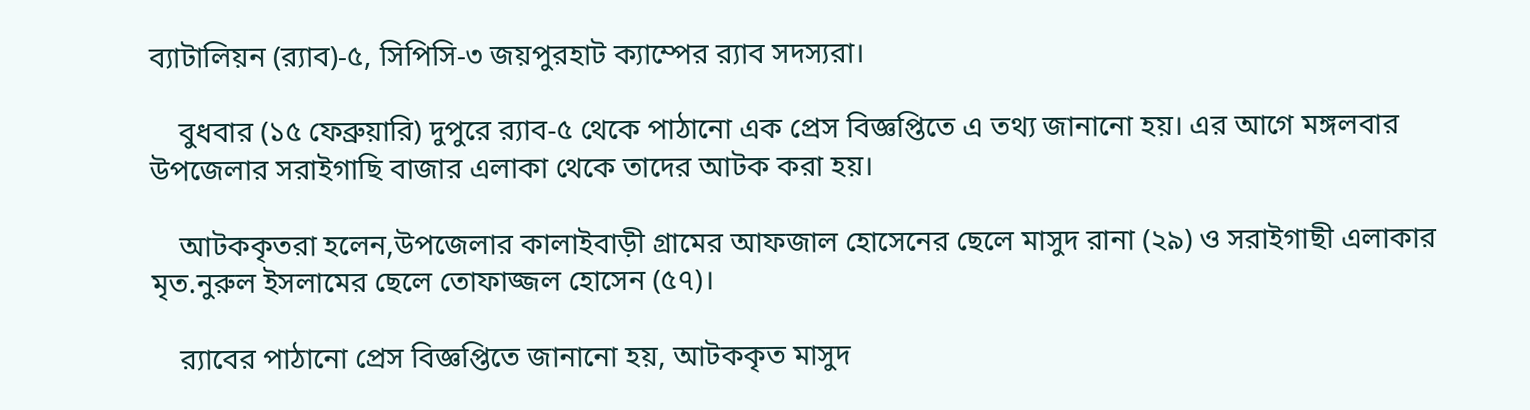ব্যাটালিয়ন (র‌্যাব)-৫, সিপিসি-৩ জয়পুরহাট ক্যাম্পের র‍্যাব সদস্যরা।

    বুধবার (১৫ ফেব্রুয়ারি) দুপুরে র‌্যাব-৫ থেকে পাঠানো এক প্রেস বিজ্ঞপ্তিতে এ তথ্য জানানো হয়। এর আগে মঙ্গলবার উপজেলার সরাইগাছি বাজার এলাকা থেকে তাদের আটক করা হয়।

    আটককৃতরা হলেন,উপজেলার কালাইবাড়ী গ্রামের আফজাল হোসেনের ছেলে মাসুদ রানা (২৯) ও সরাইগাছী এলাকার মৃত.নুরুল ইসলামের ছেলে তোফাজ্জল হোসেন (৫৭)।

    র‍্যাবের পাঠানো প্রেস বিজ্ঞপ্তিতে জানানো হয়, আটককৃত মাসুদ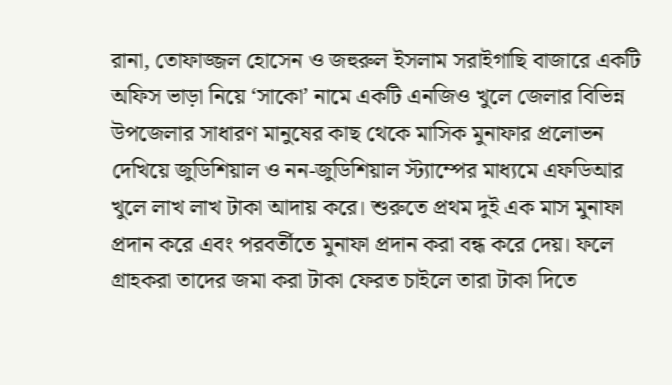রানা, তোফাজ্জল হোসেন ও জহুরুল ইসলাম সরাইগাছি বাজারে একটি অফিস ভাড়া নিয়ে ‘সাকো’ নামে একটি এনজিও খুলে জেলার বিভিন্ন উপজেলার সাধারণ মানুষের কাছ থেকে মাসিক মুনাফার প্রলোভন দেখিয়ে জুডিশিয়াল ও নন-জুডিশিয়াল স্ট্যাম্পের মাধ্যমে এফডিআর খুলে লাখ লাখ টাকা আদায় করে। শুরুতে প্রথম দুই এক মাস মুনাফা প্রদান করে এবং পরবর্তীতে মুনাফা প্রদান করা বন্ধ করে দেয়। ফলে গ্রাহকরা তাদের জমা করা টাকা ফেরত চাইলে তারা টাকা দিতে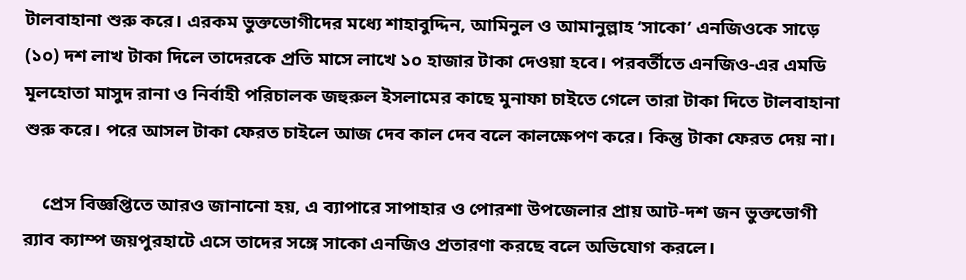টালবাহানা শুরু করে। এরকম ভুক্তভোগীদের মধ্যে শাহাবুদ্দিন, আমিনুল ও আমানুল্লাহ ‘সাকো’ এনজিওকে সাড়ে (১০) দশ লাখ টাকা দিলে তাদেরকে প্রতি মাসে লাখে ১০ হাজার টাকা দেওয়া হবে। পরবর্তীতে এনজিও-এর এমডি মূলহোতা মাসুদ রানা ও নির্বাহী পরিচালক জহুরুল ইসলামের কাছে মুনাফা চাইতে গেলে তারা টাকা দিতে টালবাহানা শুরু করে। পরে আসল টাকা ফেরত চাইলে আজ দেব কাল দেব বলে কালক্ষেপণ করে। কিন্তু টাকা ফেরত দেয় না।

    প্রেস বিজ্ঞপ্তিতে আরও জানানো হয়, এ ব্যাপারে সাপাহার ও পোরশা উপজেলার প্রায় আট-দশ জন ভুক্তভোগী র‌্যাব ক্যাম্প জয়পুরহাটে এসে তাদের সঙ্গে সাকো এনজিও প্রতারণা করছে বলে অভিযোগ করলে।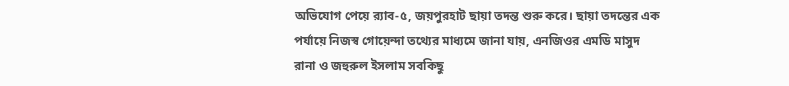অভিযোগ পেয়ে র‌্যাব-৫, জয়পুরহাট ছায়া তদন্ত শুরু করে। ছায়া তদন্তের এক পর্যায়ে নিজস্ব গোয়েন্দা তথ্যের মাধ্যমে জানা যায়, এনজিওর এমডি মাসুদ রানা ও জহুরুল ইসলাম সবকিছু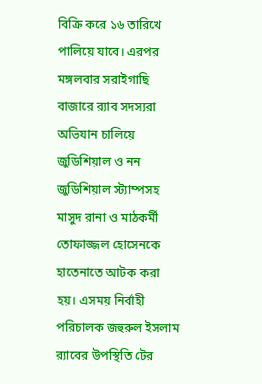বিক্রি করে ১৬ তারিখে পালিয়ে যাবে। এরপর মঙ্গলবার সরাইগাছি বাজারে র‍্যাব সদস্যরা অভিযান চালিয়ে জুডিশিয়াল ও নন জুডিশিয়াল স্ট্যাম্পসহ মাসুদ রানা ও মাঠকর্মী তোফাজ্জল হোসেনকে হাতেনাতে আটক করা হয়। এসময় নির্বাহী পরিচালক জহুরুল ইসলাম র‌্যাবের উপস্থিতি টের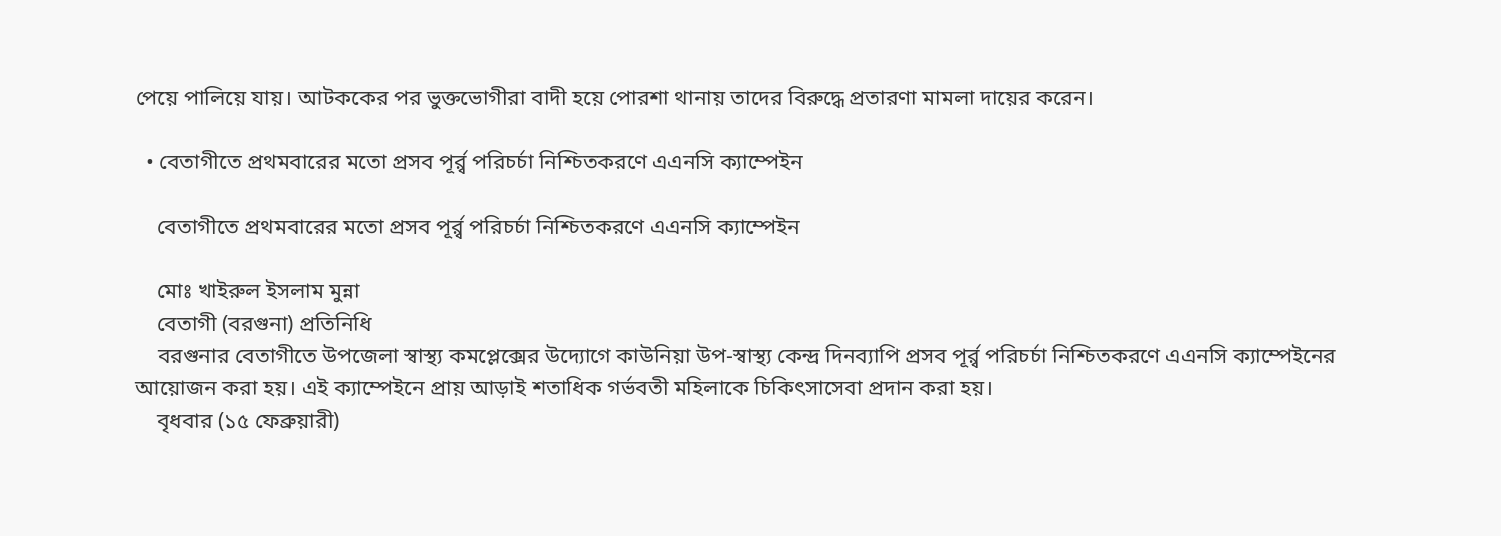পেয়ে পালিয়ে যায়। আটককের পর ভুক্তভোগীরা বাদী হয়ে পোরশা থানায় তাদের বিরুদ্ধে প্রতারণা মামলা দায়ের করেন।

  • বেতাগীতে প্রথমবারের মতো প্রসব পূর্র্ব পরিচর্চা নিশ্চিতকরণে এএনসি ক্যাম্পেইন

    বেতাগীতে প্রথমবারের মতো প্রসব পূর্র্ব পরিচর্চা নিশ্চিতকরণে এএনসি ক্যাম্পেইন

    মোঃ খাইরুল ইসলাম মুন্না
    বেতাগী (বরগুনা) প্রতিনিধি
    বরগুনার বেতাগীতে উপজেলা স্বাস্থ্য কমপ্লেক্সের উদ্যোগে কাউনিয়া উপ-স্বাস্থ্য কেন্দ্র দিনব্যাপি প্রসব পূর্র্ব পরিচর্চা নিশ্চিতকরণে এএনসি ক্যাম্পেইনের আয়োজন করা হয়। এই ক্যাম্পেইনে প্রায় আড়াই শতাধিক গর্ভবতী মহিলাকে চিকিৎসাসেবা প্রদান করা হয়।
    বৃধবার (১৫ ফেব্রুয়ারী)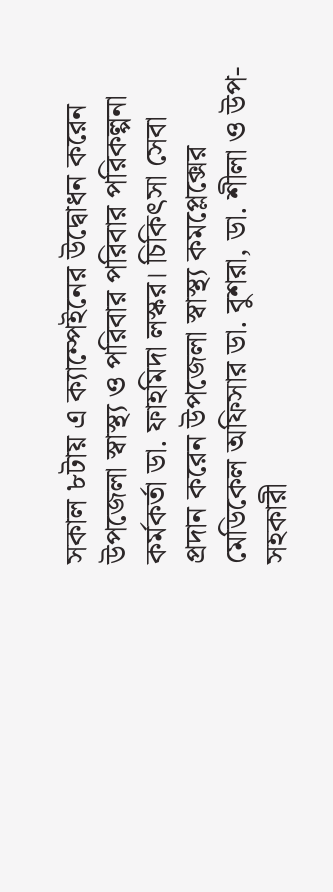সকাল ৮টায় এ ক্যাম্পেইনের উদ্বোধন করেন উপজেলা স্বাস্থ্য ও পরিবার পরিবার পরিকল্পনা কর্মকর্তা ডা. ফাহমিদা লস্কর। চিকিৎসা সেবা প্রদান করেন উপজেলা স্বাস্থ্য কমপ্লেক্সের মেডিকেল অফিসার ডা. বুশরা, ডা. শীলা ও উপ-সহকারী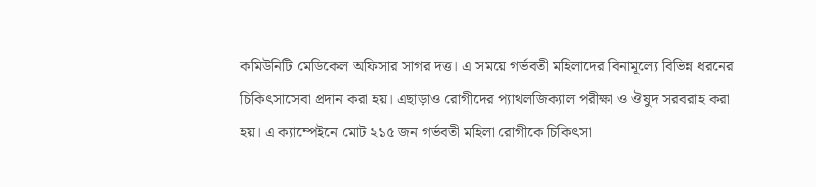কমিউনিটি মেডিকেল অফিসার সাগর দত্ত। এ সময়ে গর্ভবতী মহিলাদের বিনামূল্যে বিভিন্ন ধরনের চিকিৎসাসেবা প্রদান করা হয়। এছাড়াও রোগীদের প্যাথলজিক্যাল পরীক্ষা ও ঔষুদ সরবরাহ করা হয়। এ ক্যাম্পেইনে মোট ২১৫ জন গর্ভবতী মহিলা রোগীকে চিকিৎসা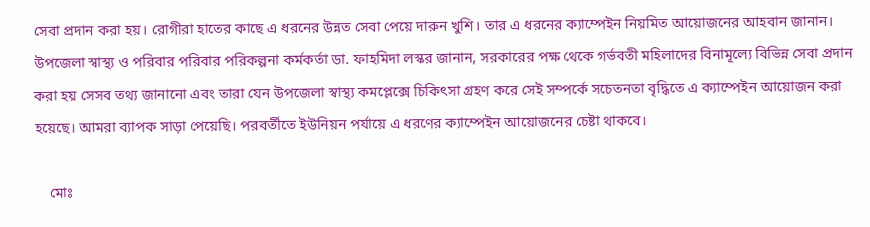সেবা প্রদান করা হয়। রোগীরা হাতের কাছে এ ধরনের উন্নত সেবা পেয়ে দারুন খুশি। তার এ ধরনের ক্যাম্পেইন নিয়মিত আয়োজনের আহবান জানান। উপজেলা স্বাস্থ্য ও পরিবার পরিবার পরিকল্পনা কর্মকর্তা ডা. ফাহমিদা লস্কর জানান, সরকারের পক্ষ থেকে গর্ভবতী মহিলাদের বিনামূল্যে বিভিন্ন সেবা প্রদান করা হয় সেসব তথ্য জানানো এবং তারা যেন উপজেলা স্বাস্থ্য কমপ্লেক্সে চিকিৎসা গ্রহণ করে সেই সম্পর্কে সচেতনতা বৃদ্ধিতে এ ক্যাম্পেইন আয়োজন করা হয়েছে। আমরা ব্যাপক সাড়া পেয়েছি। পরবর্তীতে ইউনিয়ন পর্যায়ে এ ধরণের ক্যাম্পেইন আয়োজনের চেষ্টা থাকবে।

    মোঃ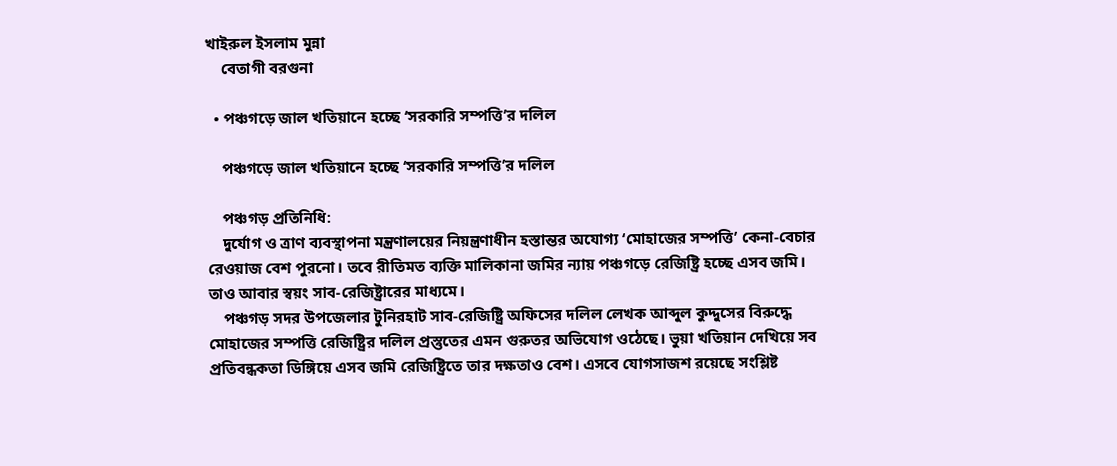খাইরুল ইসলাম মুন্না
    বেতাগী বরগুনা

  • পঞ্চগড়ে জাল খতিয়ানে হচ্ছে ‘সরকারি সম্পত্তি’র দলিল

    পঞ্চগড়ে জাল খতিয়ানে হচ্ছে ‘সরকারি সম্পত্তি’র দলিল

    পঞ্চগড় প্রতিনিধি:
    দুর্যোগ ও ত্রাণ ব্যবস্থাপনা মন্ত্রণালয়ের নিয়ন্ত্রণাধীন হস্তান্তর অযোগ্য ‘মোহাজের সম্পত্তি’ কেনা-বেচার রেওয়াজ বেশ পুরনো। তবে রীতিমত ব্যক্তি মালিকানা জমির ন্যায় পঞ্চগড়ে রেজিষ্ট্রি হচ্ছে এসব জমি। তাও আবার স্বয়ং সাব-রেজিষ্ট্রারের মাধ্যমে।
    পঞ্চগড় সদর উপজেলার টুনিরহাট সাব-রেজিষ্ট্রি অফিসের দলিল লেখক আব্দুল কুদ্দুসের বিরুদ্ধে মোহাজের সম্পত্তি রেজিষ্ট্রির দলিল প্রস্তুতের এমন গুরুতর অভিযোগ ওঠেছে। ভুয়া খতিয়ান দেখিয়ে সব প্রতিবন্ধকতা ডিঙ্গিয়ে এসব জমি রেজিষ্ট্রিতে তার দক্ষতাও বেশ। এসবে যোগসাজশ রয়েছে সংশ্লিষ্ট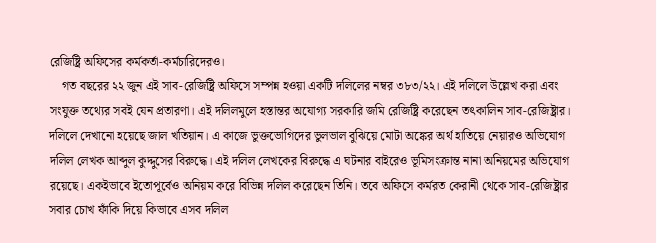রেজিষ্ট্রি অফিসের কর্মকর্তা-কর্মচারিদেরও।
    গত বছরের ২২ জুন এই সাব-রেজিষ্ট্রি অফিসে সম্পন্ন হওয়া একটি দলিলের নম্বর ৩৮৩/২২। এই দলিলে উল্লেখ করা এবং সংযুক্ত তথ্যের সবই যেন প্রতারণা। এই দলিলমুলে হস্তান্তর অযোগ্য সরকারি জমি রেজিষ্ট্রি করেছেন তৎকালিন সাব-রেজিষ্ট্রার। দলিলে দেখানো হয়েছে জাল খতিয়ান। এ কাজে ভুক্তভোগিদের ভুলভাল বুঝিয়ে মোটা অঙ্কের অর্থ হাতিয়ে নেয়ারও অভিযোগ দলিল লেখক আব্দুল কুদ্দুসের বিরুদ্ধে। এই দলিল লেখকের বিরুদ্ধে এ ঘটনার বাইরেও ভূমিসংক্রান্ত নানা অনিয়মের অভিযোগ রয়েছে। একইভাবে ইতোপূর্বেও অনিয়ম করে বিভিন্ন দলিল করেছেন তিনি। তবে অফিসে কর্মরত কেরানী থেকে সাব-রেজিষ্ট্রার সবার চোখ ফাঁকি দিয়ে কিভাবে এসব দলিল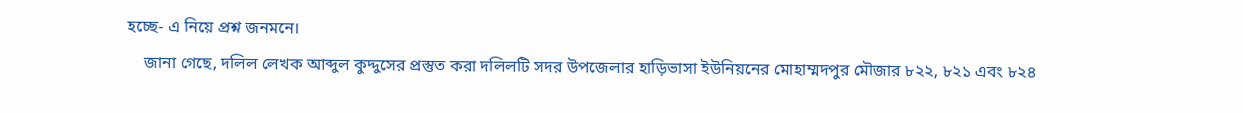হচ্ছে- এ নিয়ে প্রশ্ন জনমনে।
    জানা গেছে, দলিল লেখক আব্দুল কুদ্দুসের প্রস্তুত করা দলিলটি সদর উপজেলার হাড়িভাসা ইউনিয়নের মোহাম্মদপুর মৌজার ৮২২, ৮২১ এবং ৮২৪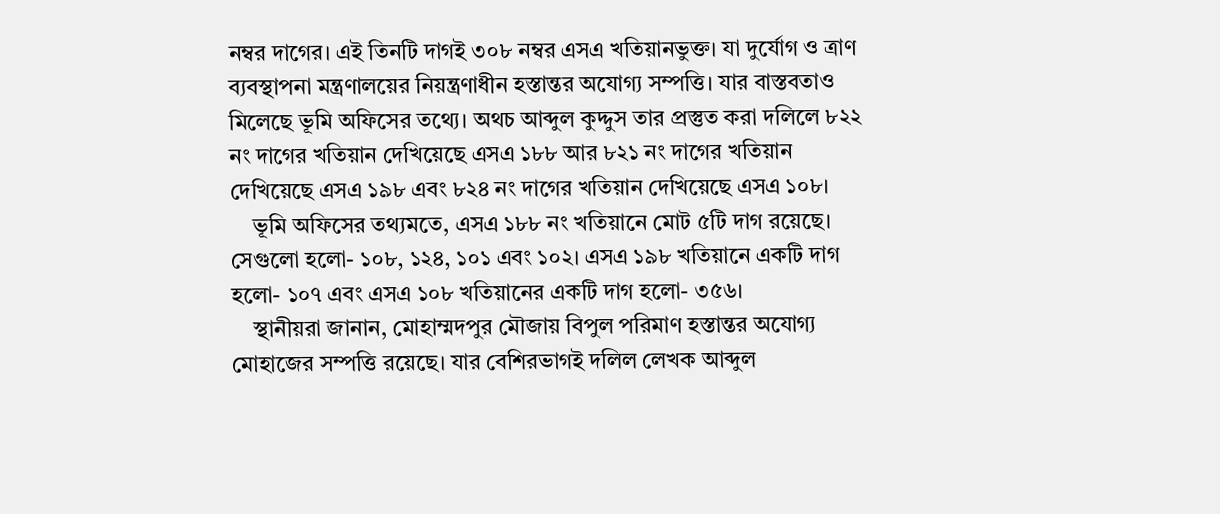নম্বর দাগের। এই তিনটি দাগই ৩০৮ নম্বর এসএ খতিয়ানভুক্ত। যা দুর্যোগ ও ত্রাণ ব্যবস্থাপনা মন্ত্রণালয়ের নিয়ন্ত্রণাধীন হস্তান্তর অযোগ্য সম্পত্তি। যার বাস্তবতাও মিলেছে ভূমি অফিসের তথ্যে। অথচ আব্দুল কুদ্দুস তার প্রস্তুত করা দলিলে ৮২২ নং দাগের খতিয়ান দেখিয়েছে এসএ ১৮৮ আর ৮২১ নং দাগের খতিয়ান দেখিয়েছে এসএ ১৯৮ এবং ৮২৪ নং দাগের খতিয়ান দেখিয়েছে এসএ ১০৮।
    ভূমি অফিসের তথ্যমতে, এসএ ১৮৮ নং খতিয়ানে মোট ৫টি দাগ রয়েছে। সেগুলো হলো- ১০৮, ১২৪, ১০১ এবং ১০২। এসএ ১৯৮ খতিয়ানে একটি দাগ হলো- ১০৭ এবং এসএ ১০৮ খতিয়ানের একটি দাগ হলো- ৩৫৬।
    স্থানীয়রা জানান, মোহাম্মদপুর মৌজায় বিপুল পরিমাণ হস্তান্তর অযোগ্য মোহাজের সম্পত্তি রয়েছে। যার বেশিরভাগই দলিল লেখক আব্দুল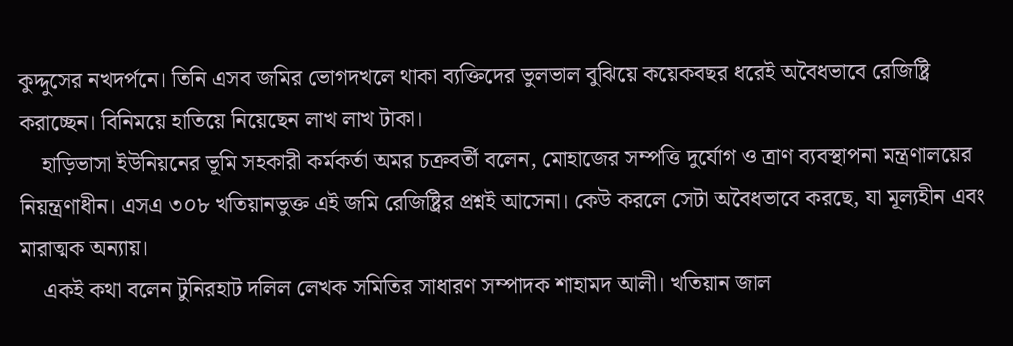কুদ্দুসের নখদর্পনে। তিনি এসব জমির ভোগদখলে থাকা ব্যক্তিদের ভুলভাল বুঝিয়ে কয়েকবছর ধরেই অবৈধভাবে রেজিষ্ট্রি করাচ্ছেন। বিনিময়ে হাতিয়ে নিয়েছেন লাখ লাখ টাকা।
    হাড়িভাসা ইউনিয়নের ভূমি সহকারী কর্মকর্তা অমর চক্রবর্তী বলেন, মোহাজের সম্পত্তি দুর্যোগ ও ত্রাণ ব্যবস্থাপনা মন্ত্রণালয়ের নিয়ন্ত্রণাধীন। এসএ ৩০৮ খতিয়ানভুক্ত এই জমি রেজিষ্ট্রির প্রশ্নই আসেনা। কেউ করলে সেটা অবৈধভাবে করছে, যা মূল্যহীন এবং মারাত্মক অন্যায়।
    একই কথা বলেন টুনিরহাট দলিল লেখক সমিতির সাধারণ সম্পাদক শাহামদ আলী। খতিয়ান জাল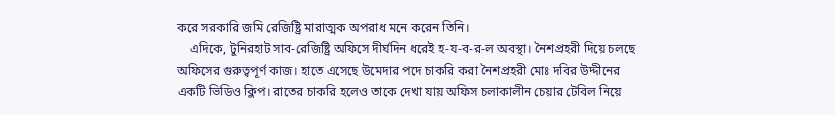করে সরকারি জমি রেজিষ্ট্রি মারাত্মক অপরাধ মনে করেন তিনি।
    এদিকে, টুনিরহাট সাব-রেজিষ্ট্রি অফিসে দীর্ঘদিন ধরেই হ-য-ব-র-ল অবস্থা। নৈশপ্রহরী দিয়ে চলছে অফিসের গুরুত্বপূর্ণ কাজ। হাতে এসেছে উমেদার পদে চাকরি করা নৈশপ্রহরী মোঃ দবির উদ্দীনের একটি ভিডিও ক্লিপ। রাতের চাকরি হলেও তাকে দেখা যায় অফিস চলাকালীন চেয়ার টেবিল নিয়ে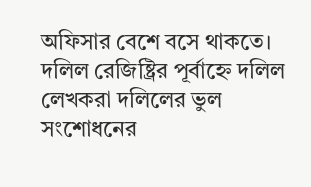অফিসার বেশে বসে থাকতে। দলিল রেজিষ্ট্রির পূর্বাহ্নে দলিল লেখকরা দলিলের ভুল সংশোধনের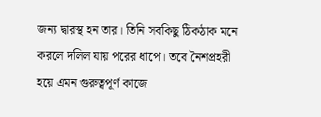জন্য দ্বারস্থ হন তার। তিনি সবকিছু ঠিকঠাক মনে করলে দলিল যায় পরের ধাপে। তবে নৈশপ্রহরী হয়ে এমন গুরুত্বপূর্ণ কাজে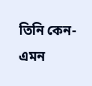তিনি কেন- এমন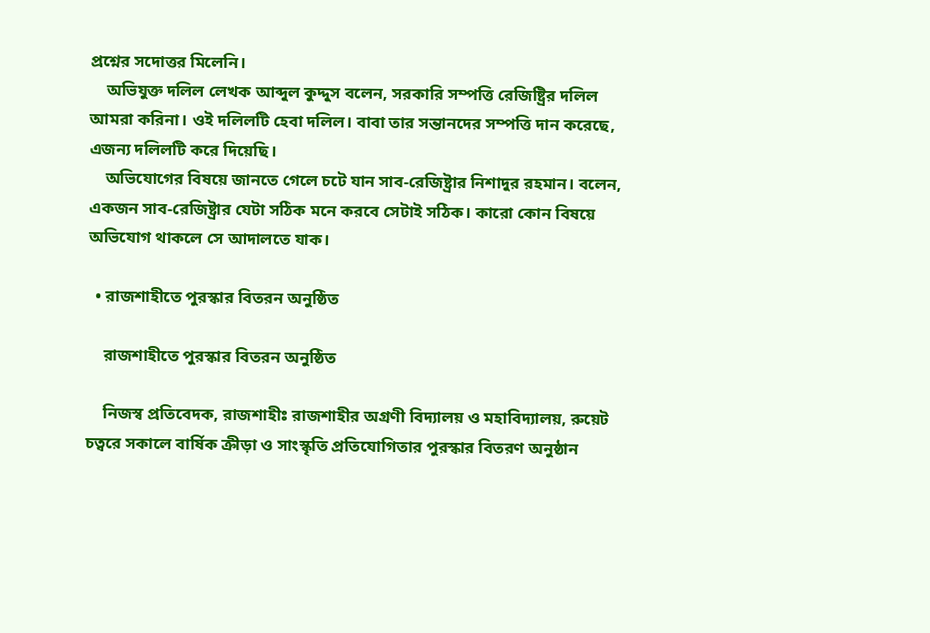প্রশ্নের সদোত্তর মিলেনি।
    অভিযুক্ত দলিল লেখক আব্দুল কুদ্দুস বলেন, সরকারি সম্পত্তি রেজিষ্ট্রির দলিল আমরা করিনা। ওই দলিলটি হেবা দলিল। বাবা তার সন্তানদের সম্পত্তি দান করেছে, এজন্য দলিলটি করে দিয়েছি।
    অভিযোগের বিষয়ে জানতে গেলে চটে যান সাব-রেজিষ্ট্রার নিশাদুর রহমান। বলেন, একজন সাব-রেজিষ্ট্রার যেটা সঠিক মনে করবে সেটাই সঠিক। কারো কোন বিষয়ে অভিযোগ থাকলে সে আদালতে যাক।

  • রাজশাহীতে পুরস্কার বিতরন অনুষ্ঠিত

    রাজশাহীতে পুরস্কার বিতরন অনুষ্ঠিত

    নিজস্ব প্রতিবেদক, রাজশাহীঃ রাজশাহীর অগ্রণী বিদ‍্যালয় ও মহাবিদ্যালয়, রুয়েট চত্বরে সকালে বার্ষিক ক্রীড়া ও সাংস্কৃতি প্রতিযোগিতার পুরস্কার বিতরণ অনুষ্ঠান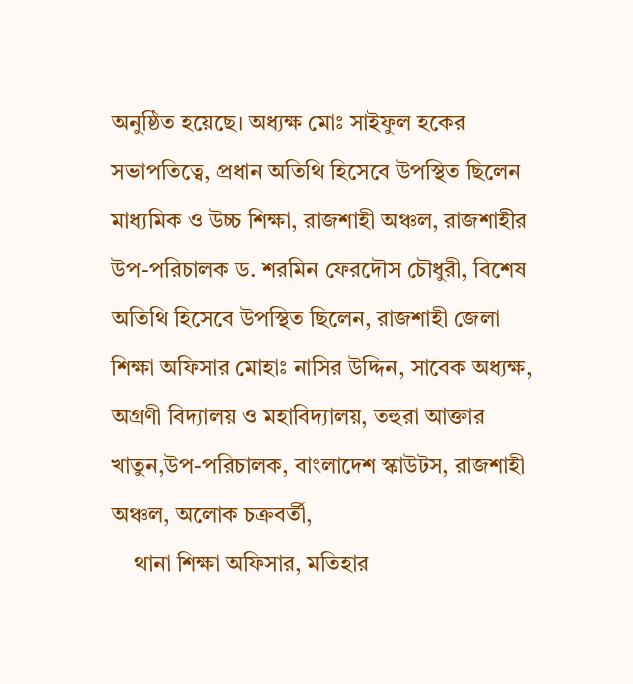অনুষ্ঠিত হয়েছে। অধ‍্যক্ষ মোঃ সাইফুল হকের সভাপতিত্বে, প্রধান অতিথি হিসেবে উপস্থিত ছিলেন মাধ্যমিক ও উচ্চ শিক্ষা, রাজশাহী অঞ্চল, রাজশাহীর উপ-পরিচালক ড. শরমিন ফেরদৌস চৌধুরী, বিশেষ অতিথি হিসেবে উপস্থিত ছিলেন, রাজশাহী জেলা শিক্ষা অফিসার মোহাঃ নাসির উদ্দিন, সাবেক অধ‍্যক্ষ, অগ্রণী বিদ‍্যালয় ও মহাবিদ্যালয়, তহুরা আক্তার খাতুন,উপ-পরিচালক, বাংলাদেশ স্কাউটস, রাজশাহী অঞ্চল, অলোক চক্রবর্তী,
    থানা শিক্ষা অফিসার, মতিহার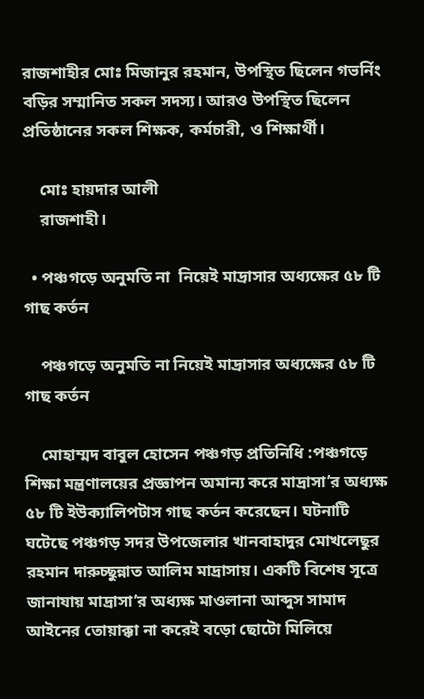রাজশাহীর মোঃ মিজানুর রহমান, উপস্থিত ছিলেন গভর্নিং বড়ির সম্মানিত সকল সদস্য। আরও উপস্থিত ছিলেন প্রতিষ্ঠানের সকল শিক্ষক, কর্মচারী, ও শিক্ষার্থী।

    মোঃ হায়দার আলী
    রাজশাহী।

  • পঞ্চগড়ে অনুমতি না  নিয়েই মাদ্রাসার অধ্যক্ষের ৫৮ টি গাছ কর্তন

    পঞ্চগড়ে অনুমতি না নিয়েই মাদ্রাসার অধ্যক্ষের ৫৮ টি গাছ কর্তন

    মোহাম্মদ বাবুল হোসেন পঞ্চগড় প্রতিনিধি :পঞ্চগড়ে শিক্ষা মন্ত্রণালয়ের প্রজ্ঞাপন অমান্য করে মাদ্রাসা’র অধ্যক্ষ ৫৮ টি ইউক্যালিপটাস গাছ কর্তন করেছেন। ঘটনাটি ঘটেছে পঞ্চগড় সদর উপজেলার খানবাহাদুর মোখলেছুর রহমান দারুচ্ছুন্নাত আলিম মাদ্রাসায়। একটি বিশেষ সূত্রে জানাযায় মাদ্রাসা’র অধ্যক্ষ মাওলানা আব্দুস সামাদ আইনের তোয়াক্কা না করেই বড়ো ছোটো মিলিয়ে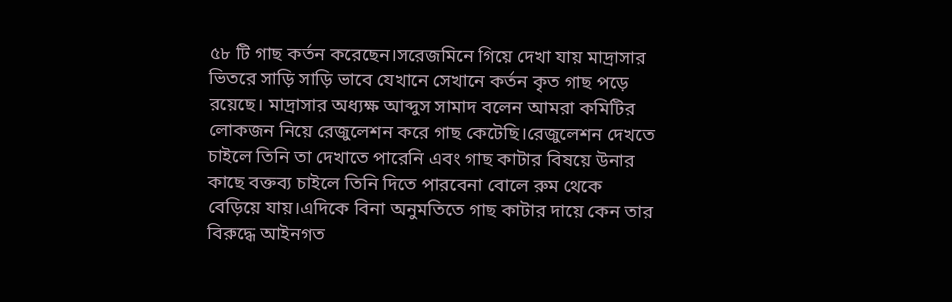৫৮ টি গাছ কর্তন করেছেন।সরেজমিনে গিয়ে দেখা যায় মাদ্রাসার ভিতরে সাড়ি সাড়ি ভাবে যেখানে সেখানে কর্তন কৃত গাছ পড়ে রয়েছে। মাদ্রাসার অধ্যক্ষ আব্দুস সামাদ বলেন আমরা কমিটির লোকজন নিয়ে রেজুলেশন করে গাছ কেটেছি।রেজুলেশন দেখতে চাইলে তিনি তা দেখাতে পারেনি এবং গাছ কাটার বিষয়ে উনার কাছে বক্তব্য চাইলে তিনি দিতে পারবেনা বোলে রুম থেকে বেড়িয়ে যায়।এদিকে বিনা অনুমতিতে গাছ কাটার দায়ে কেন তার বিরুদ্ধে আইনগত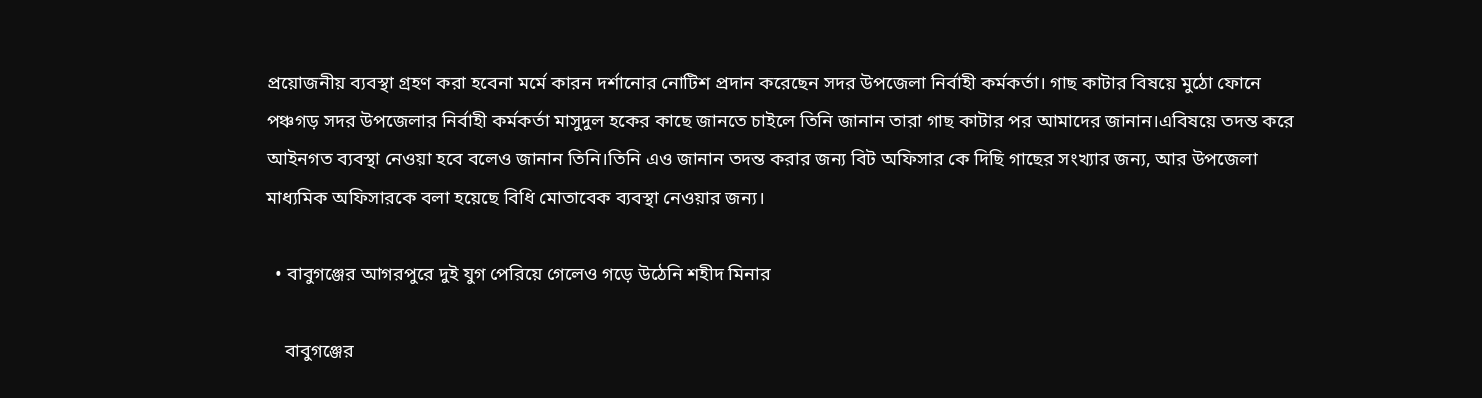প্রয়োজনীয় ব্যবস্থা গ্রহণ করা হবেনা মর্মে কারন দর্শানোর নোটিশ প্রদান করেছেন সদর উপজেলা নির্বাহী কর্মকর্তা। গাছ কাটার বিষয়ে মুঠো ফোনে পঞ্চগড় সদর উপজেলার নির্বাহী কর্মকর্তা মাসুদুল হকের কাছে জানতে চাইলে তিনি জানান তারা গাছ কাটার পর আমাদের জানান।এবিষয়ে তদন্ত করে আইনগত ব্যবস্থা নেওয়া হবে বলেও জানান তিনি।তিনি এও জানান তদন্ত করার জন্য বিট অফিসার কে দিছি গাছের সংখ্যার জন্য, আর উপজেলা মাধ্যমিক অফিসারকে বলা হয়েছে বিধি মোতাবেক ব্যবস্থা নেওয়ার জন্য।

  • বাবুগঞ্জের আগরপুরে দুই যুগ পেরিয়ে গেলেও গড়ে উঠেনি শহীদ মিনার

    বাবুগঞ্জের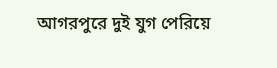আগরপুরে দুই যুগ পেরিয়ে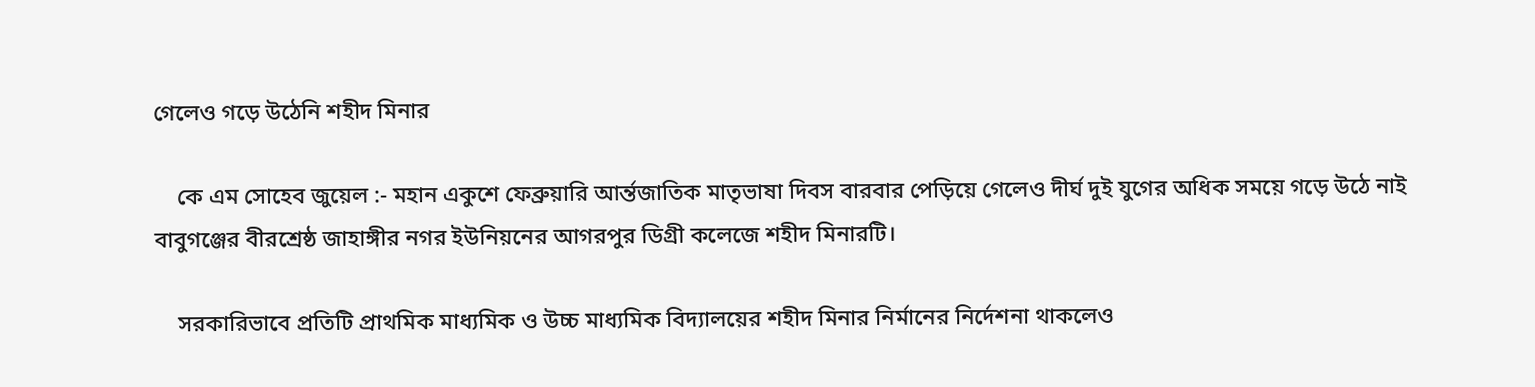গেলেও গড়ে উঠেনি শহীদ মিনার

    কে এম সোহেব জুয়েল :- মহান একুশে ফেব্রুয়ারি আর্ন্তজাতিক মাতৃভাষা দিবস বারবার পেড়িয়ে গেলেও দীর্ঘ দুই যুগের অধিক সময়ে গড়ে উঠে নাই বাবুগঞ্জের বীরশ্রেষ্ঠ জাহাঙ্গীর নগর ইউনিয়নের আগরপুর ডিগ্রী কলেজে শহীদ মিনারটি।

    সরকারিভাবে প্রতিটি প্রাথমিক মাধ্যমিক ও উচ্চ মাধ্যমিক বিদ্যালয়ের শহীদ মিনার নির্মানের নির্দেশনা থাকলেও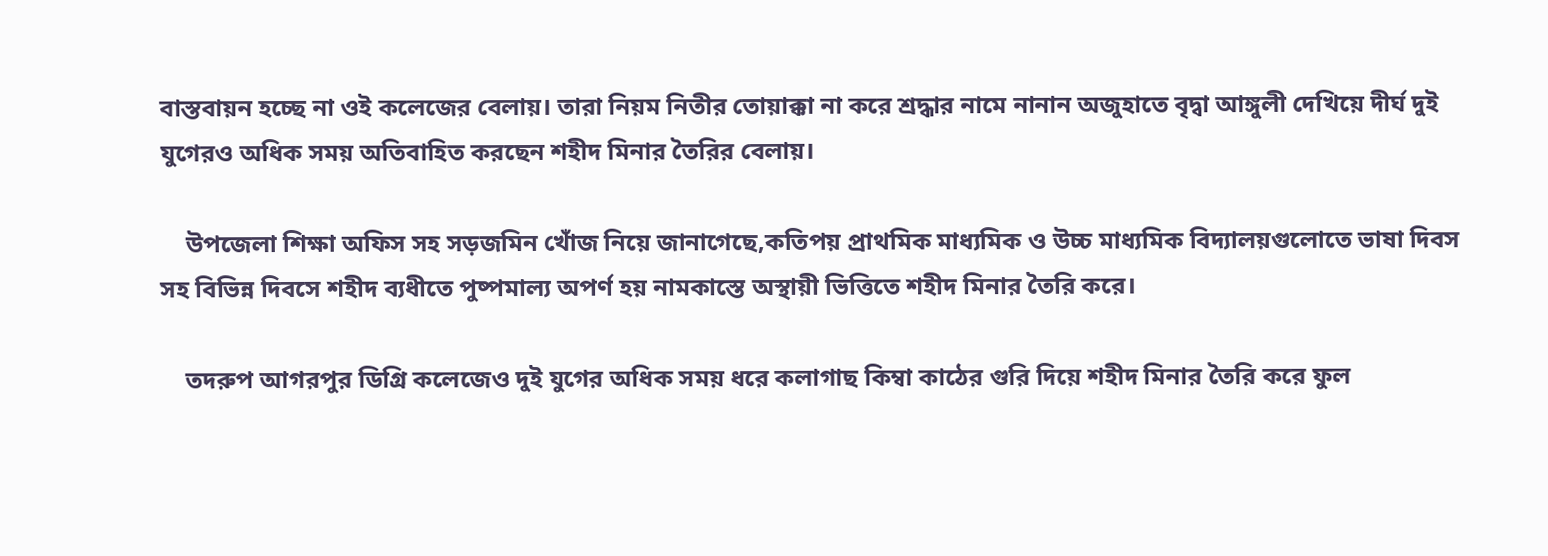বাস্তবায়ন হচ্ছে না ওই কলেজের বেলায়। তারা নিয়ম নিতীর তোয়াক্কা না করে শ্রদ্ধার নামে নানান অজুহাতে বৃদ্বা আঙ্গুলী দেখিয়ে দীর্ঘ দুই যুগেরও অধিক সময় অতিবাহিত করছেন শহীদ মিনার তৈরির বেলায়।

    উপজেলা শিক্ষা অফিস সহ সড়জমিন খোঁজ নিয়ে জানাগেছে,কতিপয় প্রাথমিক মাধ্যমিক ও উচ্চ মাধ্যমিক বিদ্যালয়গুলোতে ভাষা দিবস সহ বিভিন্ন দিবসে শহীদ ব্যধীতে পুষ্পমাল্য অপর্ণ হয় নামকাস্তে অস্থায়ী ভিত্তিতে শহীদ মিনার তৈরি করে।

    তদরুপ আগরপুর ডিগ্রি কলেজেও দুই যুগের অধিক সময় ধরে কলাগাছ কিম্বা কাঠের গুরি দিয়ে শহীদ মিনার তৈরি করে ফুল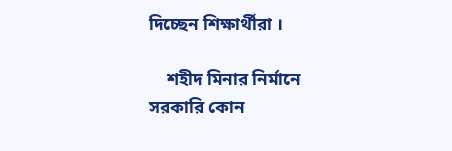দিচ্ছেন শিক্ষার্থীরা ।

    শহীদ মিনার নির্মানে সরকারি কোন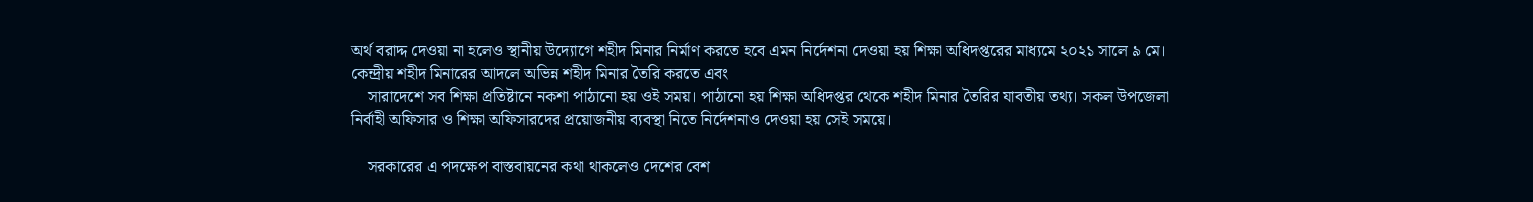অর্থ বরাদ্দ দেওয়া না হলেও স্থানীয় উদ্যোগে শহীদ মিনার নির্মাণ করতে হবে এমন নির্দেশনা দেওয়া হয় শিক্ষা অধিদপ্তরের মাধ্যমে ২০২১ সালে ৯ মে। কেন্দ্রীয় শহীদ মিনারের আদলে অভিন্ন শহীদ মিনার তৈরি করতে এবং
    সারাদেশে সব শিক্ষা প্রতিষ্টানে নকশা পাঠানো হয় ওই সময়। পাঠানো হয় শিক্ষা অধিদপ্তর থেকে শহীদ মিনার তৈরির যাবতীয় তথ্য। সকল উপজেলা নির্বাহী অফিসার ও শিক্ষা অফিসারদের প্রয়োজনীয় ব্যবস্থা নিতে নির্দেশনাও দেওয়া হয় সেই সময়ে।

    সরকারের এ পদক্ষেপ বাস্তবায়নের কথা থাকলেও দেশের বেশ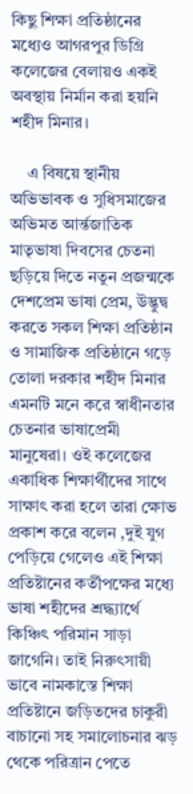কিছু শিক্ষা প্রতিষ্ঠানের মধ্যেও আগরপুর ডিগ্রি কলেজের বেলায়ও একই অবস্থায় নির্মান করা হয়নি শহীদ মিনার।

    এ বিষয়ে স্থানীয় অভিভাবক ও সুধিসমাজের অভিমত আর্ন্তজাতিক মাতৃভাষা দিবসের চেতনা ছড়িয়ে দিতে নতুন প্রজন্মকে দেশপ্রেম ভাষা প্রেম, উদ্ভুদ্ব করতে সকল শিক্ষা প্রতিষ্ঠান ও সামাজিক প্রতিষ্ঠানে গড়ে তোলা দরকার শহীদ মিনার এমনটি মনে করে স্বাধীনতার চেতনার ভাষাপ্রেমী মানুষেরা। ওই কলেজের একাধিক শিক্ষার্থীদের সাথে সাক্ষাৎ করা হলে তারা ক্ষোভ প্রকাশ করে বলেন ,দুই যুগ পেড়িয়ে গেলেও এই শিক্ষা প্রতিষ্টানের কর্তীপক্ষের মধ্যে ভাষা শহীদের শ্রদ্ধ্যার্থে কিঞ্চিৎ পরিমান সাড়া জাগেনি। তাই নিরুৎসায়ী ভাবে নামকাস্তে শিক্ষা প্রতিষ্টানে জড়িতদের চাকুরী বাচানো সহ সমালোচনার ঝড় থেকে পরিত্রান পেতে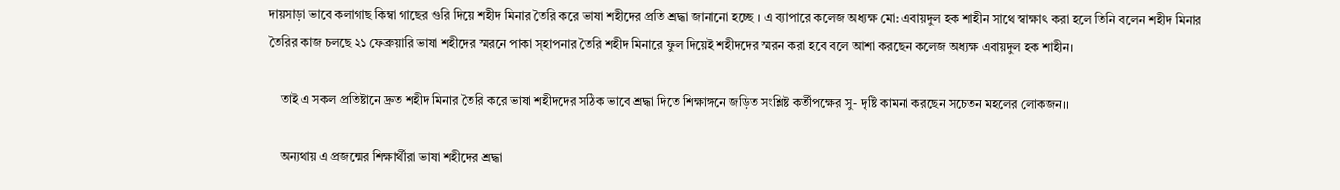দায়সাড়া ভাবে কলাগাছ কিম্বা গাছের গুরি দিয়ে শহীদ মিনার তৈরি করে ভাষা শহীদের প্রতি শ্রদ্ধা জানানো হচ্ছে । এ ব্যাপারে কলেজ অধ্যক্ষ মো: এবায়দুল হক শাহীন সাথে স্বাক্ষাৎ করা হলে তিনি বলেন শহীদ মিনার তৈরির কাজ চলছে ২১ ফেব্রুয়ারি ভাষা শহীদের স্মরনে পাকা স্হাপনার তৈরি শহীদ মিনারে ফুল দিয়েই শহীদদের স্মরন করা হবে বলে আশা করছেন কলেজ অধ্যক্ষ এবায়দুল হক শাহীন।

    তাই এ সকল প্রতিষ্টানে দ্রুত শহীদ মিনার তৈরি করে ভাষা শহীদদের সঠিক ভাবে শ্রদ্ধা দিতে শিক্ষাঙ্গনে জড়িত সংশ্লিষ্ট কর্তীপক্ষের সু- দৃষ্টি কামনা করছেন সচেতন মহলের লোকজন।।

    অন্যথায় এ প্রজন্মের শিক্ষার্থীরা ভাষা শহীদের শ্রদ্ধা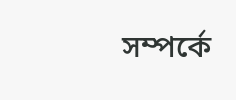সম্পর্কে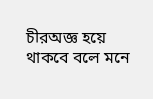চীরঅজ্ঞ হয়ে থাকবে বলে মনে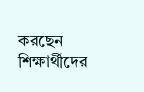করছেন শিক্ষার্থীদের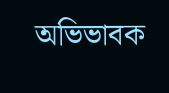অভিভাবক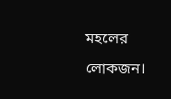মহলের লোকজন।